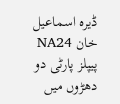ڈیرہ اسماعیل خان NA24 پیپلز پارٹی دو دھڑوں میں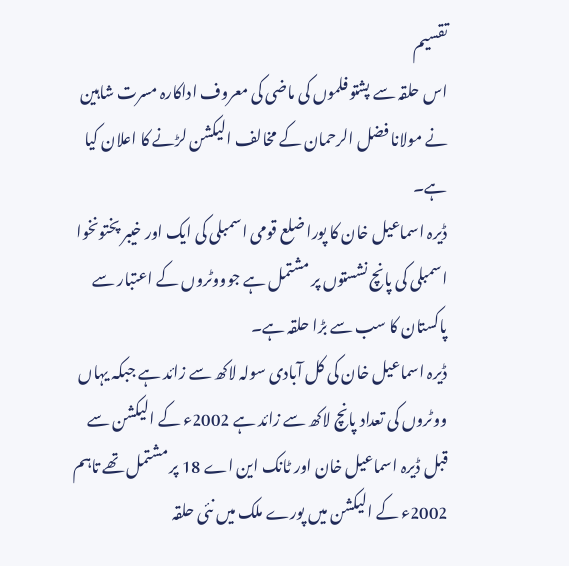تقسیم
اس حلقہ سے پشتو فلموں کی ماضی کی معروف اداکارہ مسرت شاہین نے مولانا فضل الرحمان کے مخالف الیکشن لڑنے کا اعلان کیا ہے۔
ڈیرہ اسماعیل خان کا پورا ضلع قومی اسمبلی کی ایک اور خیبر پختونخوا اسمبلی کی پانچ نشستوں پر مشتمل ہے جوووٹروں کے اعتبار سے پاکستان کا سب سے بڑا حلقہ ہے۔
ڈیرہ اسماعیل خان کی کل آبادی سولہ لاکھ سے زائد ہے جبکہ یہاں ووٹروں کی تعداد پانچ لاکھ سے زائد ہے 2002ء کے الیکشن سے قبل ڈیرہ اسماعیل خان اور ٹانک این اے 18 پر مشتمل تھے تاہم 2002ء کے الیکشن میں پورے ملک میں نئی حلقہ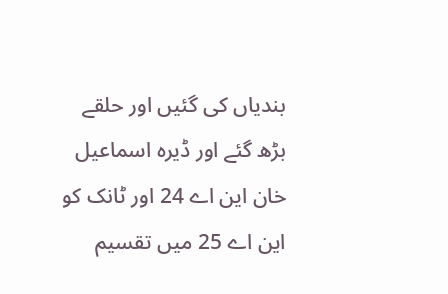بندیاں کی گئیں اور حلقے بڑھ گئے اور ڈیرہ اسماعیل خان این اے 24 اور ٹانک کو این اے 25 میں تقسیم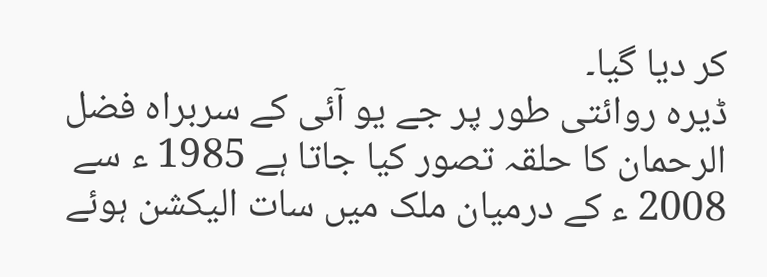کر دیا گیا۔
ڈیرہ روائتی طور پر جے یو آئی کے سربراہ فضل الرحمان کا حلقہ تصور کیا جاتا ہے 1985 ء سے 2008 ء کے درمیان ملک میں سات الیکشن ہوئے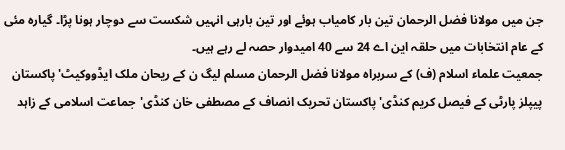جن میں مولانا فضل الرحمان تین بار کامیاب ہوئے اور تین بارہی انہیں شکست سے دوچار ہونا پڑا۔ گیارہ مئی کے عام انتخابات میں حلقہ این اے 24 سے 40 امیدوار حصہ لے رہے ہیں۔
جمعیت علماء اسلام (ف) کے سربراہ مولانا فضل الرحمان مسلم لیگ ن کے ریحان ملک ایڈووکیٹ'پاکستان پیپلز پارٹی کے فیصل کریم کنڈی'پاکستان تحریک انصاف کے مصطفی خان کنڈی'جماعت اسلامی کے زاہد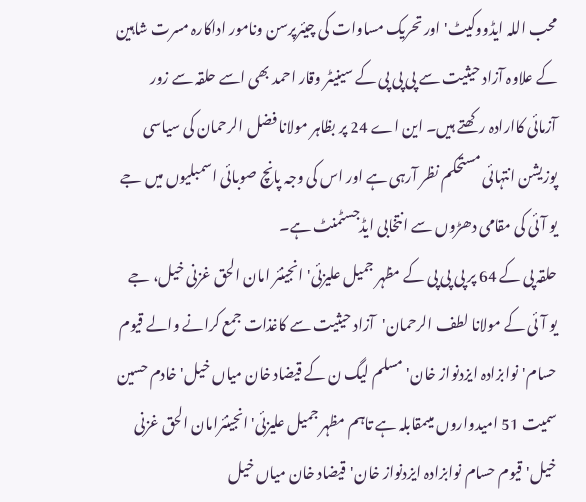محب اللہ ایڈووکیٹ'اور تحریک مساوات کی چیئرپرسن ونامور اداکارہ مسرت شاہین کے علاوہ آزاد حیثیت سے پی پی پی کے سینیٹر وقار احمد بھی اسے حلقہ سے زور آزمائی کاارادہ رکھتے ہیں۔ این اے 24 پر بظاہر مولانا فضل الرحمان کی سیاسی پوزیشن انتہائی مستحکم نظر آرہی ہے اور اس کی وجہ پانچ صوبائی اسمبلیوں میں جے یو آئی کی مقامی دھڑوں سے انتخابی ایڈجسٹمنٹ ہے۔
حلقہ پی کے 64 پر پی پی پی کے مظہر جمیل علیزئی'انجینئر امان الحق غزنی خیل، جے یو آئی کے مولانا لطف الرحمان'آزاد حیثیت سے کاغذات جمع کرانے والے قیوم حسام'نوابزادہ ایزدنواز خان'مسلم لیگ ن کے قیضاد خان میاں خیل'خادم حسین سمیت 51 امیدواروں میںمقابلہ ہے تاہم مظہر جمیل علیزئی'انجینئرامان الحق غزنی خیل'قیوم حسام نوابزادہ ایزدنواز خان'قیضاد خان میاں خیل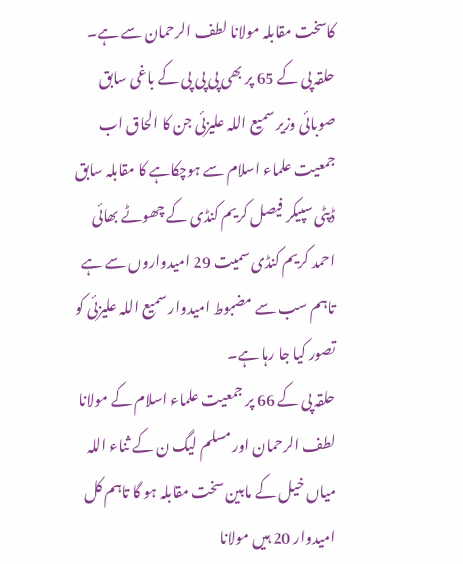کاسخت مقابلہ مولانا لطف الرحمان سے ہے۔
حلقہ پی کے 65 پر بھی پی پی پی کے باغی سابق صوبائی وزیر سمیع اللہ علیزئی جن کا الحاق اب جمعیت علماء اسلام سے ہوچکاہے کا مقابلہ سابق ڈپٹی سپیکر فیصل کریم کنڈی کے چھوٹے بھائی احمد کریم کنڈی سمیت 29 امیدواروں سے ہے تاہم سب سے مضبوط امیدوار سمیع اللہ علیزئی کو تصور کیا جا رہا ہے۔
حلقہ پی کے 66 پر جمعیت علماء اسلام کے مولانا لطف الرحمان اور مسلم لیگ ن کے ثناء اللہ میاں خیل کے مابین سخت مقابلہ ہو گا تاہم کل امیدوار 20 ہیں مولانا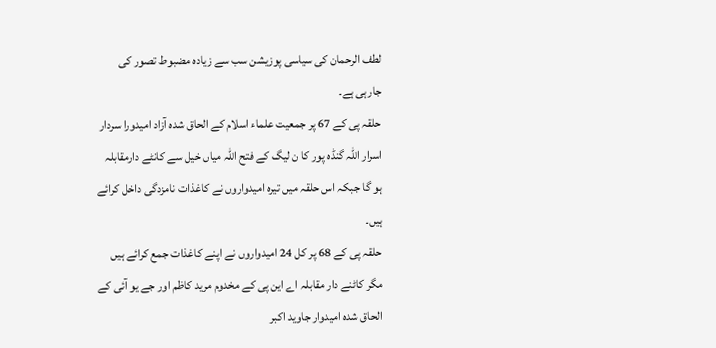لطف الرحمان کی سیاسی پوزیشن سب سے زیادہ مضبوط تصور کی جارہی ہے۔
حلقہ پی کے 67 پر جمعیت علماء اسلام کے الحاق شدہ آزاد امیدورا سردار اسرار اللہ گنڈہ پور کا ن لیگ کے فتح اللہ میاں خیل سے کانٹے دارمقابلہ ہو گا جبکہ اس حلقہ میں تیرہ امیدواروں نے کاغذات نامزدگی داخل کرائے ہیں۔
حلقہ پی کے 68 پر کل 24 امیدواروں نے اپنے کاغذات جمع کرائے ہیں مگر کاٹنے دار مقابلہ اے این پی کے مخدوم مرید کاظم اور جے یو آئی کے الحاق شدہ امیدوار جاوید اکبر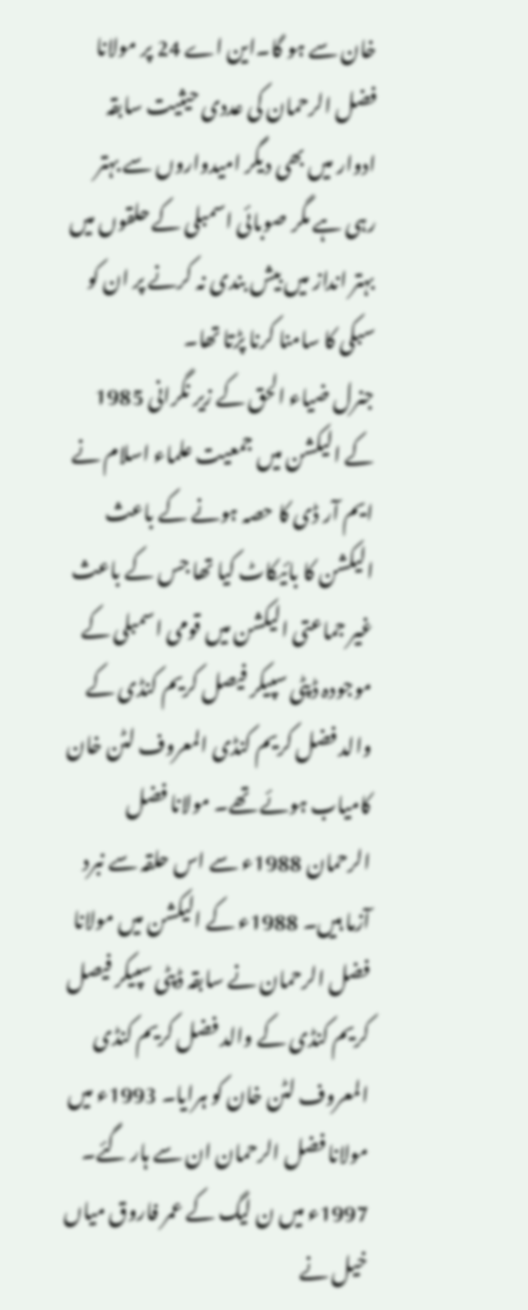خان سے ہو گا۔این اے 24 پر مولانا فضل الرحمان کی عددی حیثیت سابقہ ادوار میں بھی دیگر امیدواروں سے بہتر رہی ہے مگر صوبائی اسمبلی کے حلقوں میں بہتر انداز میں بیش بندی نہ کرنے پر ان کو سبکی کا سامنا کرنا پڑتا تھا۔
جنرل ضیاء الحق کے زیر نگرانی 1985 کے الیکشن میں جمعیت علماء اسلام نے ایم آر ڈی کا حصہ ہونے کے باعث الیکشن کا بائیکاٹ کیا تھا جس کے باعث غیر جماعتی الیکشن میں قومی اسمبلی کے موجودہ ڈپٹی سپیکر فیصل کریم کنڈی کے والد فضل کریم کنڈی المعروف لٹن خان کامیاب ہوئے تھے۔ مولانا فضل الرحمان 1988ء سے اس حلقہ سے نبرد آزما ہیں۔ 1988ء کے الیکشن میں مولانا فضل الرحمان نے سابقہ ڈپٹی سپیکر فیصل کریم کنڈی کے والد فضل کریم کنڈی المعروف لٹن خان کو ہرایا۔ 1993ء میں مولانا فضل الرحمان ان سے ہار گئے۔
1997ء میں ن لیگ کے عمر فاروق میاں خیل نے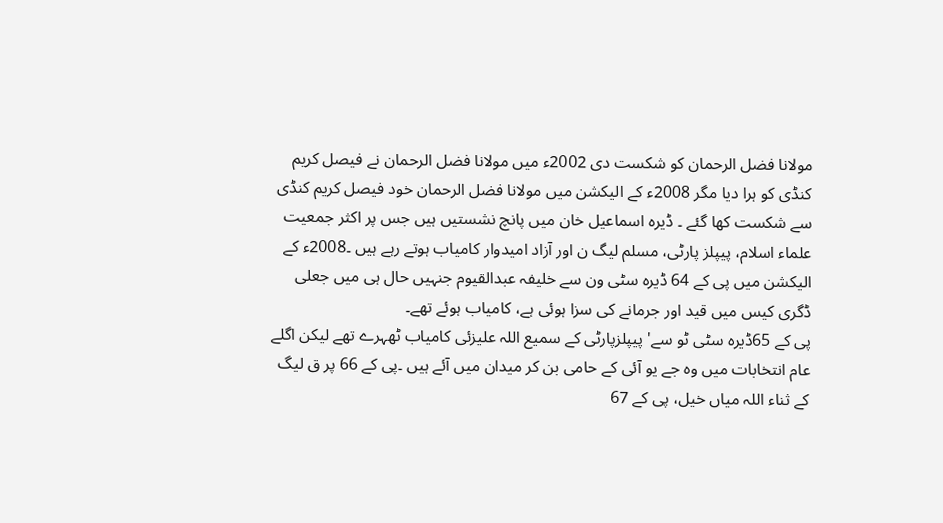مولانا فضل الرحمان کو شکست دی 2002ء میں مولانا فضل الرحمان نے فیصل کریم کنڈی کو ہرا دیا مگر 2008ء کے الیکشن میں مولانا فضل الرحمان خود فیصل کریم کنڈی سے شکست کھا گئے ۔ ڈیرہ اسماعیل خان میں پانچ نشستیں ہیں جس پر اکثر جمعیت علماء اسلام، پیپلز پارٹی، مسلم لیگ ن اور آزاد امیدوار کامیاب ہوتے رہے ہیں ۔2008ء کے الیکشن میں پی کے 64 ڈیرہ سٹی ون سے خلیفہ عبدالقیوم جنہیں حال ہی میں جعلی ڈگری کیس میں قید اور جرمانے کی سزا ہوئی ہے، کامیاب ہوئے تھے۔
پی کے 65ڈیرہ سٹی ٹو سے' پیپلزپارٹی کے سمیع اللہ علیزئی کامیاب ٹھہرے تھے لیکن اگلے عام انتخابات میں وہ جے یو آئی کے حامی بن کر میدان میں آئے ہیں ۔پی کے 66 پر ق لیگ کے ثناء اللہ میاں خیل، پی کے 67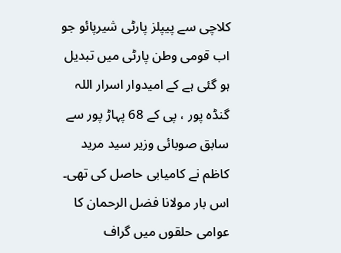کلاچی سے پیپلز پارٹی شیرپائو جو اب قومی وطن پارٹی میں تبدیل ہو گئی ہے کے امیدوار اسرار اللہ گنڈہ پور ، پی کے 68 پہاڑ پور سے سابق صوبائی وزیر سید مرید کاظم نے کامیابی حاصل کی تھی۔
اس بار مولانا فضل الرحمان کا عوامی حلقوں میں گراف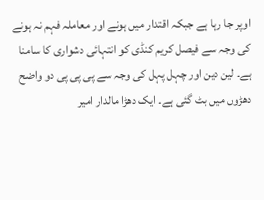اوپر جا رہا ہے جبکہ اقتدار میں ہونے اور معاملہ فہم نہ ہونے کی وجہ سے فیصل کریم کنڈی کو انتہائی دشواری کا سامنا ہے۔ لین دین اور چہل پہل کی وجہ سے پی پی پی دو واضح دھڑوں میں بٹ گئی ہے۔ ایک دھڑا مالدار امیر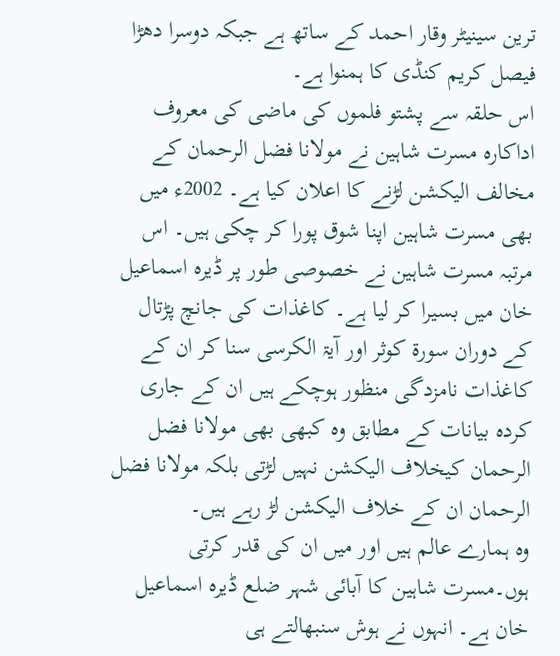ترین سینیٹر وقار احمد کے ساتھ ہے جبکہ دوسرا دھڑا فیصل کریم کنڈی کا ہمنوا ہے۔
اس حلقہ سے پشتو فلموں کی ماضی کی معروف اداکارہ مسرت شاہین نے مولانا فضل الرحمان کے مخالف الیکشن لڑنے کا اعلان کیا ہے۔ 2002ء میں بھی مسرت شاہین اپنا شوق پورا کر چکی ہیں۔ اس مرتبہ مسرت شاہین نے خصوصی طور پر ڈیرہ اسماعیل خان میں بسیرا کر لیا ہے۔ کاغذات کی جانچ پڑتال کے دوران سورۃ کوثر اور آیۃ الکرسی سنا کر ان کے کاغذات نامزدگی منظور ہوچکے ہیں ان کے جاری کردہ بیانات کے مطابق وہ کبھی بھی مولانا فضل الرحمان کیخلاف الیکشن نہیں لڑتی بلکہ مولانا فضل الرحمان ان کے خلاف الیکشن لڑ رہے ہیں۔
وہ ہمارے عالم ہیں اور میں ان کی قدر کرتی ہوں۔مسرت شاہین کا آبائی شہر ضلع ڈیرہ اسماعیل خان ہے۔ انہوں نے ہوش سنبھالتے ہی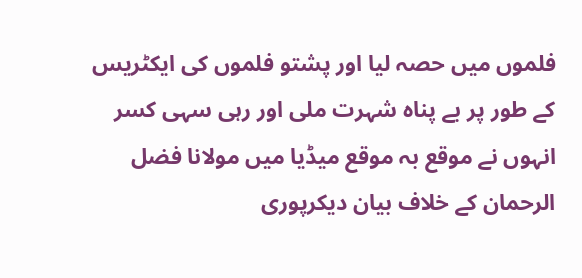فلموں میں حصہ لیا اور پشتو فلموں کی ایکٹریس کے طور پر بے پناہ شہرت ملی اور رہی سہی کسر انہوں نے موقع بہ موقع میڈیا میں مولانا فضل الرحمان کے خلاف بیان دیکرپوری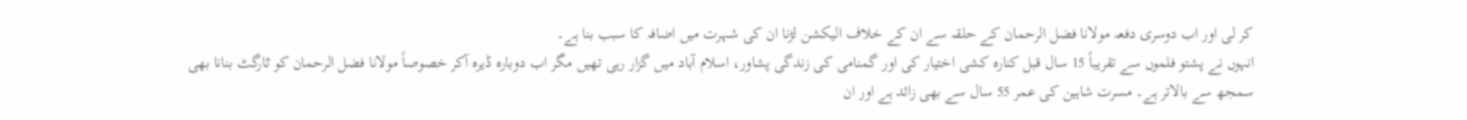کر لی اور اب دوسری دفعہ مولانا فضل الرحمان کے حلقہ سے ان کے خلاف الیکشن لڑنا ان کی شہرت میں اضافہ کا سبب بنا ہے۔
انہوں نے پشتو فلموں سے تقریباً 15 سال قبل کنارہ کشی اختیار کی اور گمنامی کی زندگی پشاور، اسلام آباد میں گزار رہی تھیں مگر اب دوبارہ ڈیرہ آکر خصوصاً مولانا فضل الرحمان کو ٹارگٹ بنانا بھی سمجھ سے بالاتر ہے۔ مسرت شاہین کی عمر 55 سال سے بھی زائد ہے اور ان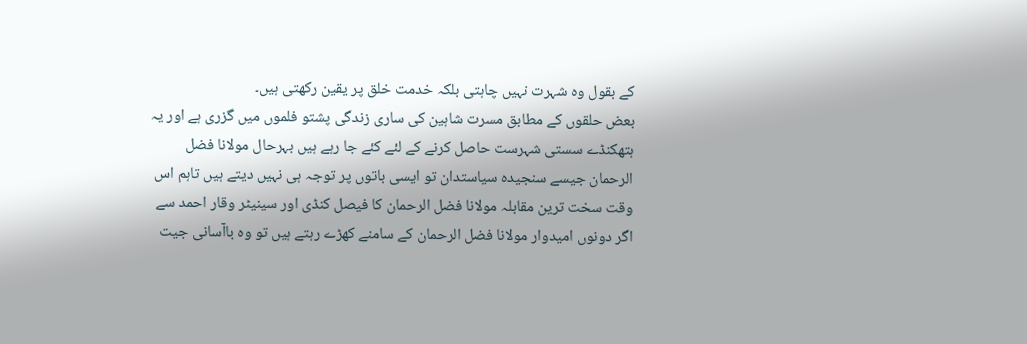کے بقول وہ شہرت نہیں چاہتی بلکہ خدمت خلق پر یقین رکھتی ہیں۔
بعض حلقوں کے مطابق مسرت شاہین کی ساری زندگی پشتو فلموں میں گزری ہے اور یہ ہتھکنڈے سستی شہرست حاصل کرنے کے لئے کئے جا رہے ہیں بہرحال مولانا فضل الرحمان جیسے سنجیدہ سیاستدان تو ایسی باتوں پر توجہ ہی نہیں دیتے ہیں تاہم اس وقت سخت ترین مقابلہ مولانا فضل الرحمان کا فیصل کنڈی اور سینیٹر وقار احمد سے اگر دونوں امیدوار مولانا فضل الرحمان کے سامنے کھڑے رہتے ہیں تو وہ باآسانی جیت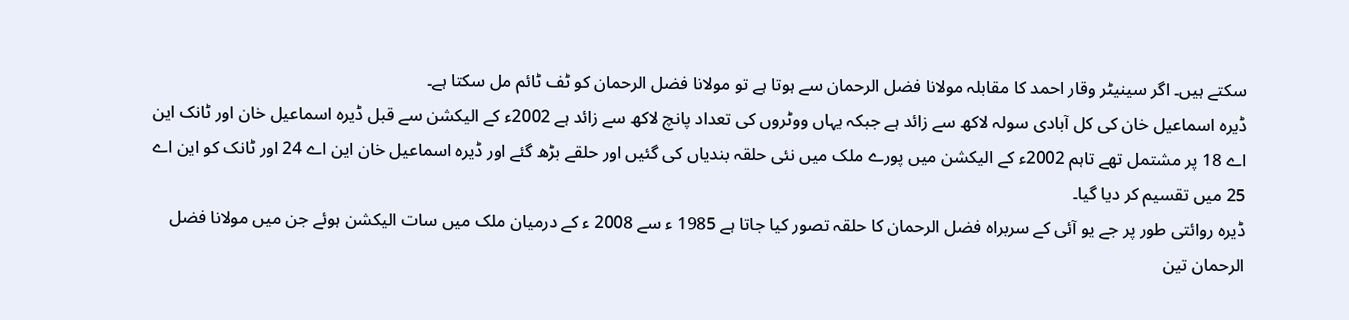سکتے ہیں۔ اگر سینیٹر وقار احمد کا مقابلہ مولانا فضل الرحمان سے ہوتا ہے تو مولانا فضل الرحمان کو ٹف ٹائم مل سکتا ہے۔
ڈیرہ اسماعیل خان کی کل آبادی سولہ لاکھ سے زائد ہے جبکہ یہاں ووٹروں کی تعداد پانچ لاکھ سے زائد ہے 2002ء کے الیکشن سے قبل ڈیرہ اسماعیل خان اور ٹانک این اے 18 پر مشتمل تھے تاہم 2002ء کے الیکشن میں پورے ملک میں نئی حلقہ بندیاں کی گئیں اور حلقے بڑھ گئے اور ڈیرہ اسماعیل خان این اے 24 اور ٹانک کو این اے 25 میں تقسیم کر دیا گیا۔
ڈیرہ روائتی طور پر جے یو آئی کے سربراہ فضل الرحمان کا حلقہ تصور کیا جاتا ہے 1985 ء سے 2008 ء کے درمیان ملک میں سات الیکشن ہوئے جن میں مولانا فضل الرحمان تین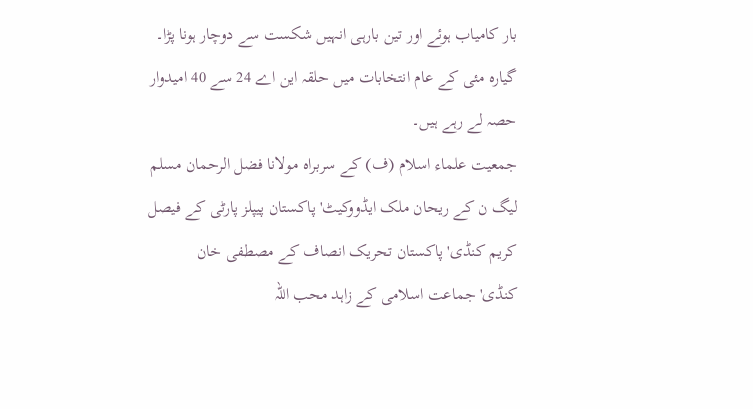بار کامیاب ہوئے اور تین بارہی انہیں شکست سے دوچار ہونا پڑا۔ گیارہ مئی کے عام انتخابات میں حلقہ این اے 24 سے 40 امیدوار حصہ لے رہے ہیں۔
جمعیت علماء اسلام (ف) کے سربراہ مولانا فضل الرحمان مسلم لیگ ن کے ریحان ملک ایڈووکیٹ'پاکستان پیپلز پارٹی کے فیصل کریم کنڈی'پاکستان تحریک انصاف کے مصطفی خان کنڈی'جماعت اسلامی کے زاہد محب اللہ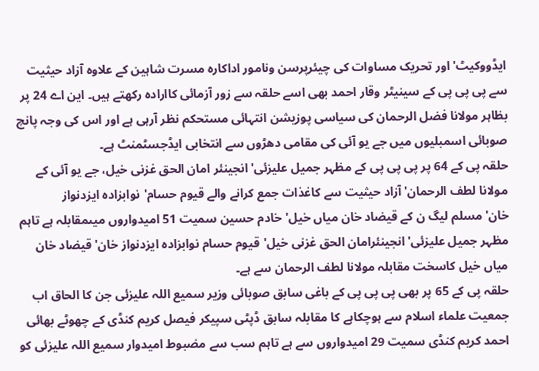ایڈووکیٹ'اور تحریک مساوات کی چیئرپرسن ونامور اداکارہ مسرت شاہین کے علاوہ آزاد حیثیت سے پی پی پی کے سینیٹر وقار احمد بھی اسے حلقہ سے زور آزمائی کاارادہ رکھتے ہیں۔ این اے 24 پر بظاہر مولانا فضل الرحمان کی سیاسی پوزیشن انتہائی مستحکم نظر آرہی ہے اور اس کی وجہ پانچ صوبائی اسمبلیوں میں جے یو آئی کی مقامی دھڑوں سے انتخابی ایڈجسٹمنٹ ہے۔
حلقہ پی کے 64 پر پی پی پی کے مظہر جمیل علیزئی'انجینئر امان الحق غزنی خیل، جے یو آئی کے مولانا لطف الرحمان'آزاد حیثیت سے کاغذات جمع کرانے والے قیوم حسام'نوابزادہ ایزدنواز خان'مسلم لیگ ن کے قیضاد خان میاں خیل'خادم حسین سمیت 51 امیدواروں میںمقابلہ ہے تاہم مظہر جمیل علیزئی'انجینئرامان الحق غزنی خیل'قیوم حسام نوابزادہ ایزدنواز خان'قیضاد خان میاں خیل کاسخت مقابلہ مولانا لطف الرحمان سے ہے۔
حلقہ پی کے 65 پر بھی پی پی پی کے باغی سابق صوبائی وزیر سمیع اللہ علیزئی جن کا الحاق اب جمعیت علماء اسلام سے ہوچکاہے کا مقابلہ سابق ڈپٹی سپیکر فیصل کریم کنڈی کے چھوٹے بھائی احمد کریم کنڈی سمیت 29 امیدواروں سے ہے تاہم سب سے مضبوط امیدوار سمیع اللہ علیزئی کو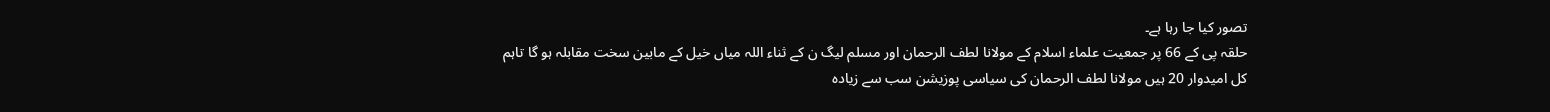تصور کیا جا رہا ہے۔
حلقہ پی کے 66 پر جمعیت علماء اسلام کے مولانا لطف الرحمان اور مسلم لیگ ن کے ثناء اللہ میاں خیل کے مابین سخت مقابلہ ہو گا تاہم کل امیدوار 20 ہیں مولانا لطف الرحمان کی سیاسی پوزیشن سب سے زیادہ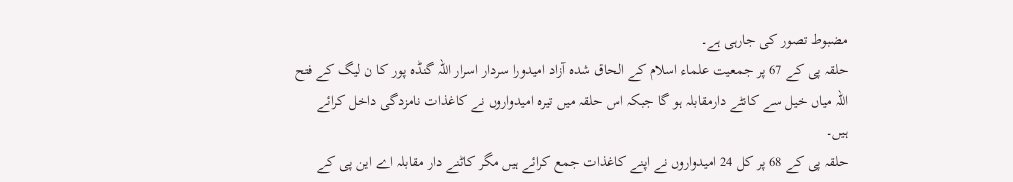مضبوط تصور کی جارہی ہے۔
حلقہ پی کے 67 پر جمعیت علماء اسلام کے الحاق شدہ آزاد امیدورا سردار اسرار اللہ گنڈہ پور کا ن لیگ کے فتح اللہ میاں خیل سے کانٹے دارمقابلہ ہو گا جبکہ اس حلقہ میں تیرہ امیدواروں نے کاغذات نامزدگی داخل کرائے ہیں۔
حلقہ پی کے 68 پر کل 24 امیدواروں نے اپنے کاغذات جمع کرائے ہیں مگر کاٹنے دار مقابلہ اے این پی کے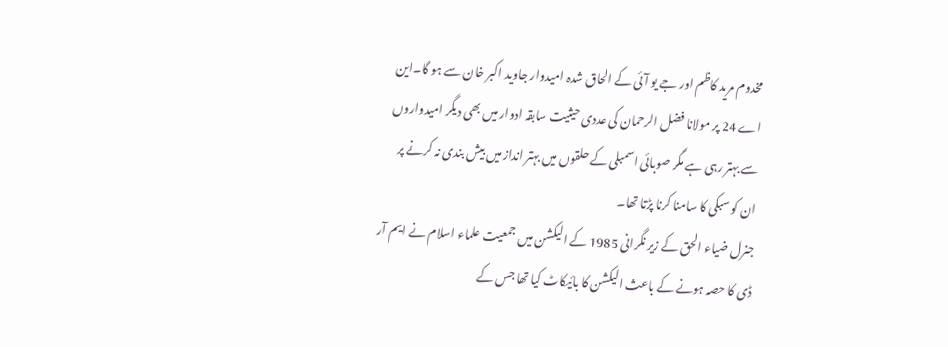مخدوم مرید کاظم اور جے یو آئی کے الحاق شدہ امیدوار جاوید اکبر خان سے ہو گا۔این اے 24 پر مولانا فضل الرحمان کی عددی حیثیت سابقہ ادوار میں بھی دیگر امیدواروں سے بہتر رہی ہے مگر صوبائی اسمبلی کے حلقوں میں بہتر انداز میں بیش بندی نہ کرنے پر ان کو سبکی کا سامنا کرنا پڑتا تھا۔
جنرل ضیاء الحق کے زیر نگرانی 1985 کے الیکشن میں جمعیت علماء اسلام نے ایم آر ڈی کا حصہ ہونے کے باعث الیکشن کا بائیکاٹ کیا تھا جس کے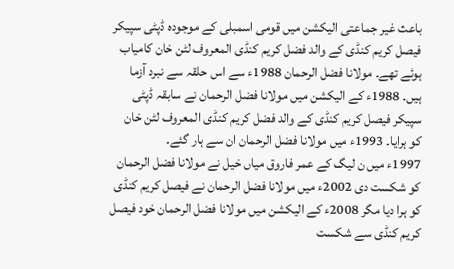باعث غیر جماعتی الیکشن میں قومی اسمبلی کے موجودہ ڈپٹی سپیکر فیصل کریم کنڈی کے والد فضل کریم کنڈی المعروف لٹن خان کامیاب ہوئے تھے۔ مولانا فضل الرحمان 1988ء سے اس حلقہ سے نبرد آزما ہیں۔ 1988ء کے الیکشن میں مولانا فضل الرحمان نے سابقہ ڈپٹی سپیکر فیصل کریم کنڈی کے والد فضل کریم کنڈی المعروف لٹن خان کو ہرایا۔ 1993ء میں مولانا فضل الرحمان ان سے ہار گئے۔
1997ء میں ن لیگ کے عمر فاروق میاں خیل نے مولانا فضل الرحمان کو شکست دی 2002ء میں مولانا فضل الرحمان نے فیصل کریم کنڈی کو ہرا دیا مگر 2008ء کے الیکشن میں مولانا فضل الرحمان خود فیصل کریم کنڈی سے شکست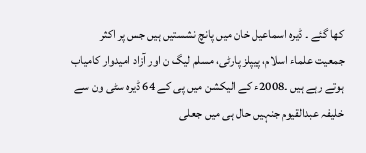کھا گئے ۔ ڈیرہ اسماعیل خان میں پانچ نشستیں ہیں جس پر اکثر جمعیت علماء اسلام، پیپلز پارٹی، مسلم لیگ ن اور آزاد امیدوار کامیاب ہوتے رہے ہیں ۔2008ء کے الیکشن میں پی کے 64 ڈیرہ سٹی ون سے خلیفہ عبدالقیوم جنہیں حال ہی میں جعلی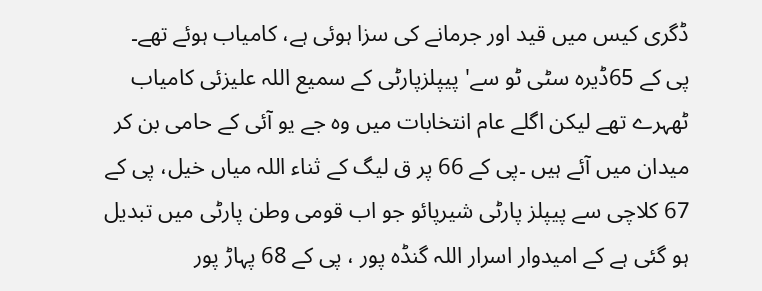ڈگری کیس میں قید اور جرمانے کی سزا ہوئی ہے، کامیاب ہوئے تھے۔
پی کے 65ڈیرہ سٹی ٹو سے' پیپلزپارٹی کے سمیع اللہ علیزئی کامیاب ٹھہرے تھے لیکن اگلے عام انتخابات میں وہ جے یو آئی کے حامی بن کر میدان میں آئے ہیں ۔پی کے 66 پر ق لیگ کے ثناء اللہ میاں خیل، پی کے 67 کلاچی سے پیپلز پارٹی شیرپائو جو اب قومی وطن پارٹی میں تبدیل ہو گئی ہے کے امیدوار اسرار اللہ گنڈہ پور ، پی کے 68 پہاڑ پور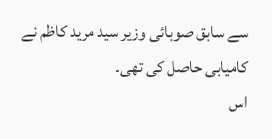سے سابق صوبائی وزیر سید مرید کاظم نے کامیابی حاصل کی تھی۔
اس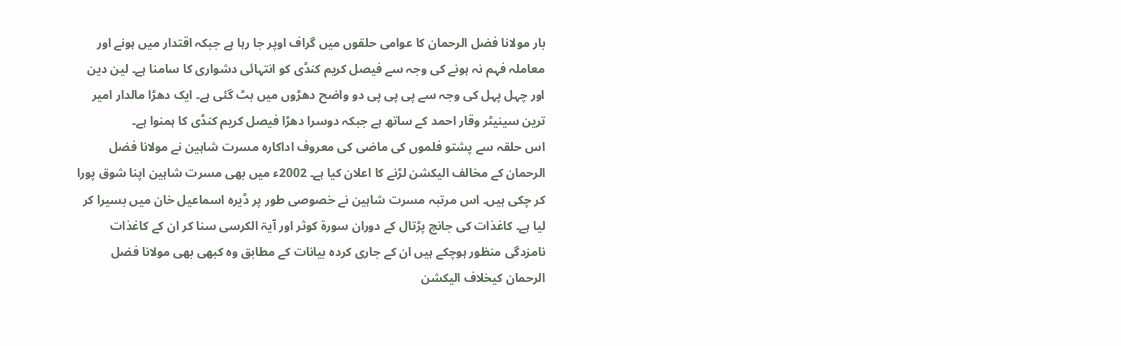بار مولانا فضل الرحمان کا عوامی حلقوں میں گراف اوپر جا رہا ہے جبکہ اقتدار میں ہونے اور معاملہ فہم نہ ہونے کی وجہ سے فیصل کریم کنڈی کو انتہائی دشواری کا سامنا ہے۔ لین دین اور چہل پہل کی وجہ سے پی پی پی دو واضح دھڑوں میں بٹ گئی ہے۔ ایک دھڑا مالدار امیر ترین سینیٹر وقار احمد کے ساتھ ہے جبکہ دوسرا دھڑا فیصل کریم کنڈی کا ہمنوا ہے۔
اس حلقہ سے پشتو فلموں کی ماضی کی معروف اداکارہ مسرت شاہین نے مولانا فضل الرحمان کے مخالف الیکشن لڑنے کا اعلان کیا ہے۔ 2002ء میں بھی مسرت شاہین اپنا شوق پورا کر چکی ہیں۔ اس مرتبہ مسرت شاہین نے خصوصی طور پر ڈیرہ اسماعیل خان میں بسیرا کر لیا ہے۔ کاغذات کی جانچ پڑتال کے دوران سورۃ کوثر اور آیۃ الکرسی سنا کر ان کے کاغذات نامزدگی منظور ہوچکے ہیں ان کے جاری کردہ بیانات کے مطابق وہ کبھی بھی مولانا فضل الرحمان کیخلاف الیکشن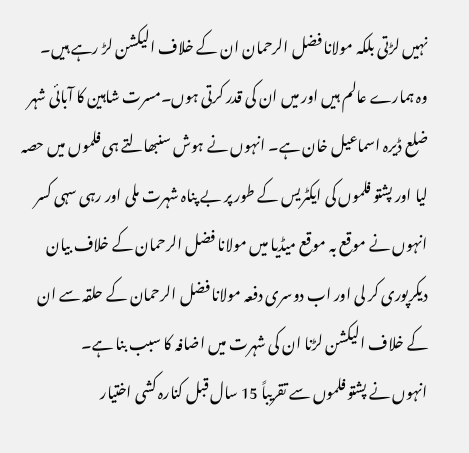نہیں لڑتی بلکہ مولانا فضل الرحمان ان کے خلاف الیکشن لڑ رہے ہیں۔
وہ ہمارے عالم ہیں اور میں ان کی قدر کرتی ہوں۔مسرت شاہین کا آبائی شہر ضلع ڈیرہ اسماعیل خان ہے۔ انہوں نے ہوش سنبھالتے ہی فلموں میں حصہ لیا اور پشتو فلموں کی ایکٹریس کے طور پر بے پناہ شہرت ملی اور رہی سہی کسر انہوں نے موقع بہ موقع میڈیا میں مولانا فضل الرحمان کے خلاف بیان دیکرپوری کر لی اور اب دوسری دفعہ مولانا فضل الرحمان کے حلقہ سے ان کے خلاف الیکشن لڑنا ان کی شہرت میں اضافہ کا سبب بنا ہے۔
انہوں نے پشتو فلموں سے تقریباً 15 سال قبل کنارہ کشی اختیار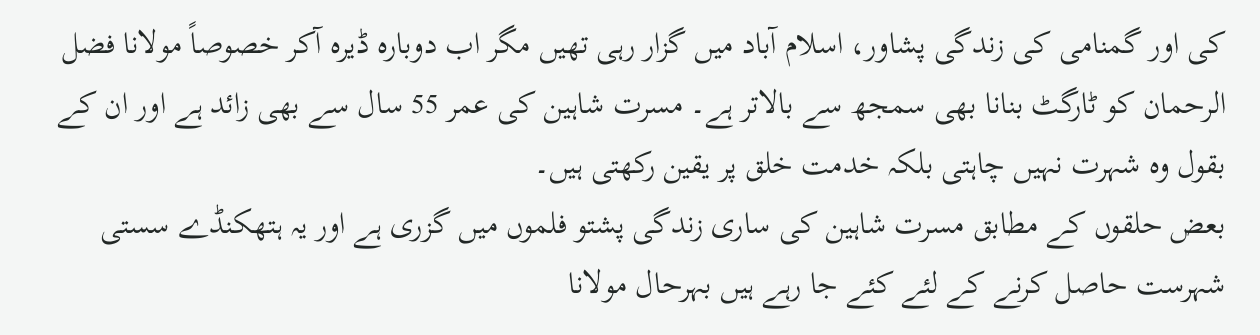کی اور گمنامی کی زندگی پشاور، اسلام آباد میں گزار رہی تھیں مگر اب دوبارہ ڈیرہ آکر خصوصاً مولانا فضل الرحمان کو ٹارگٹ بنانا بھی سمجھ سے بالاتر ہے۔ مسرت شاہین کی عمر 55 سال سے بھی زائد ہے اور ان کے بقول وہ شہرت نہیں چاہتی بلکہ خدمت خلق پر یقین رکھتی ہیں۔
بعض حلقوں کے مطابق مسرت شاہین کی ساری زندگی پشتو فلموں میں گزری ہے اور یہ ہتھکنڈے سستی شہرست حاصل کرنے کے لئے کئے جا رہے ہیں بہرحال مولانا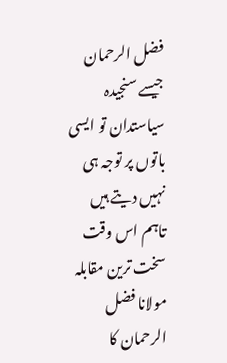فضل الرحمان جیسے سنجیدہ سیاستدان تو ایسی باتوں پر توجہ ہی نہیں دیتے ہیں تاہم اس وقت سخت ترین مقابلہ مولانا فضل الرحمان کا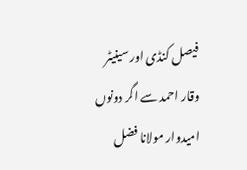فیصل کنڈی اور سینیٹر وقار احمد سے اگر دونوں امیدوار مولانا فضل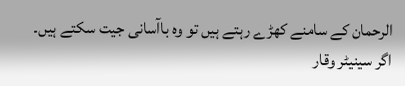الرحمان کے سامنے کھڑے رہتے ہیں تو وہ باآسانی جیت سکتے ہیں۔ اگر سینیٹر وقار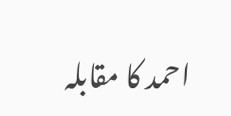احمد کا مقابلہ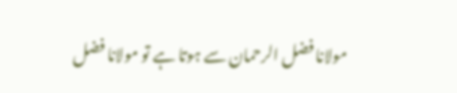مولانا فضل الرحمان سے ہوتا ہے تو مولانا فضل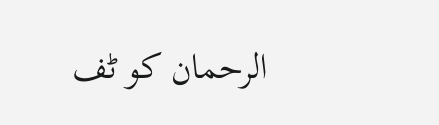الرحمان کو ٹف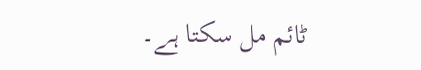ٹائم مل سکتا ہے۔